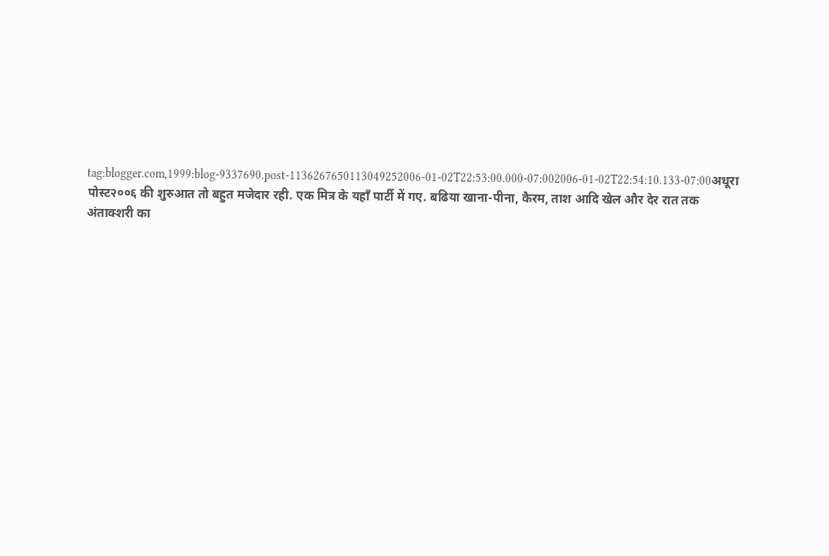tag:blogger.com,1999:blog-9337690.post-1136267650113049252006-01-02T22:53:00.000-07:002006-01-02T22:54:10.133-07:00अधूरा पोस्ट२००६ की शुरुआत तो बहुत मजेदार रही. एक मित्र के यहाँ पार्टी में गए. बढिया खाना-पीना, कैरम, ताश आदि खेल और देर रात तक अंताक्शरी का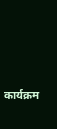कार्यक्रम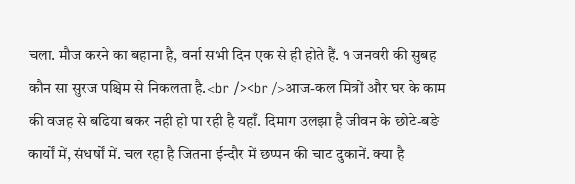चला. मौज करने का बहाना है, वर्ना सभी दिन एक से ही होते हैं. १ जनवरी की सुबह कौन सा सुरज पश्चिम से निकलता है.<br /><br />आज-कल मित्रों और घर के काम की वजह से बढिया बकर नही हो पा रही है यहाँ. दिमाग उलझा है जीवन के छोटे-बङे कार्यों में, संधर्षों में. चल रहा है जितना ईन्दौर में छप्पन की चाट दुकानें. क्या है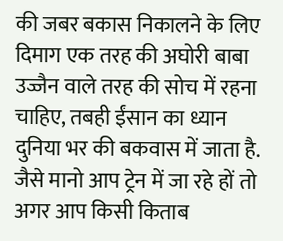की जबर बकास निकालने के लिए दिमाग एक तरह की अघोरी बाबा उज्जैन वाले तरह की सोच में रहना चाहिए, तबही ईंसान का ध्यान दुनिया भर की बकवास में जाता है. जैसे मानो आप ट्रेन में जा रहे हों तो अगर आप किसी किताब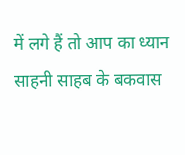में लगे हैं तो आप का ध्यान साहनी साहब के बकवास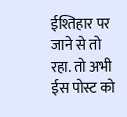ईश्तिहार पर जाने से तो रहा. तो अभी ईस पोस्ट को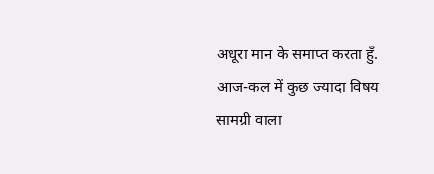अधूरा मान के समाप्त करता हुँ. आज-कल में कुछ ज्यादा विषय सामग्री वाला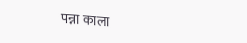पन्ना काला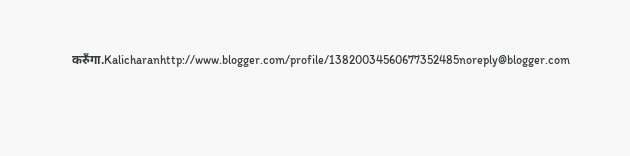करुँगा.Kalicharanhttp://www.blogger.com/profile/13820034560677352485noreply@blogger.com